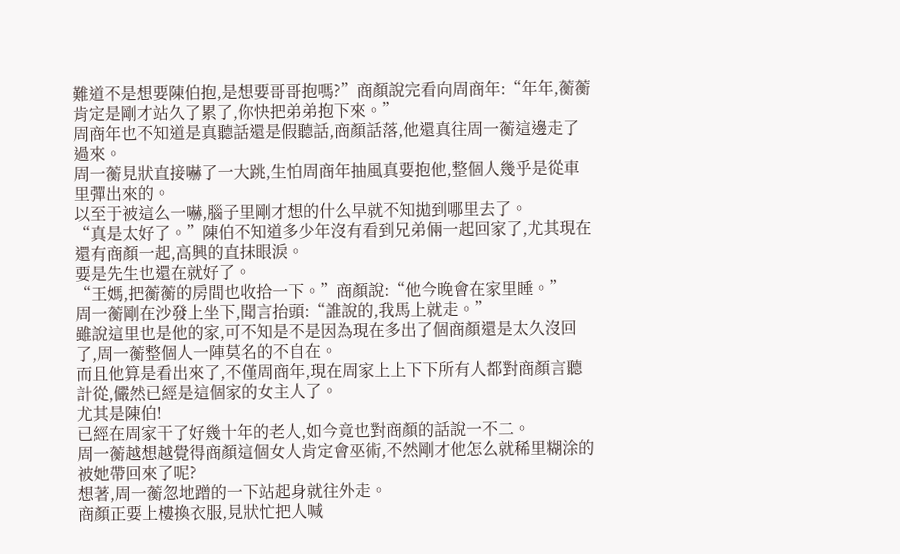難道不是想要陳伯抱,是想要哥哥抱嗎?”商顏說完看向周商年:“年年,蘅蘅肯定是剛才站久了累了,你快把弟弟抱下來。”
周商年也不知道是真聽話還是假聽話,商顏話落,他還真往周一蘅這邊走了過來。
周一蘅見狀直接嚇了一大跳,生怕周商年抽風真要抱他,整個人幾乎是從車里彈出來的。
以至于被這么一嚇,腦子里剛才想的什么早就不知拋到哪里去了。
“真是太好了。”陳伯不知道多少年沒有看到兄弟倆一起回家了,尤其現在還有商顏一起,高興的直抹眼淚。
要是先生也還在就好了。
“王媽,把蘅蘅的房間也收拾一下。”商顏說:“他今晚會在家里睡。”
周一蘅剛在沙發上坐下,聞言抬頭:“誰說的,我馬上就走。”
雖說這里也是他的家,可不知是不是因為現在多出了個商顏還是太久沒回了,周一蘅整個人一陣莫名的不自在。
而且他算是看出來了,不僅周商年,現在周家上上下下所有人都對商顏言聽計從,儼然已經是這個家的女主人了。
尤其是陳伯!
已經在周家干了好幾十年的老人,如今竟也對商顏的話說一不二。
周一蘅越想越覺得商顏這個女人肯定會巫術,不然剛才他怎么就稀里糊涂的被她帶回來了呢?
想著,周一蘅忽地蹭的一下站起身就往外走。
商顏正要上樓換衣服,見狀忙把人喊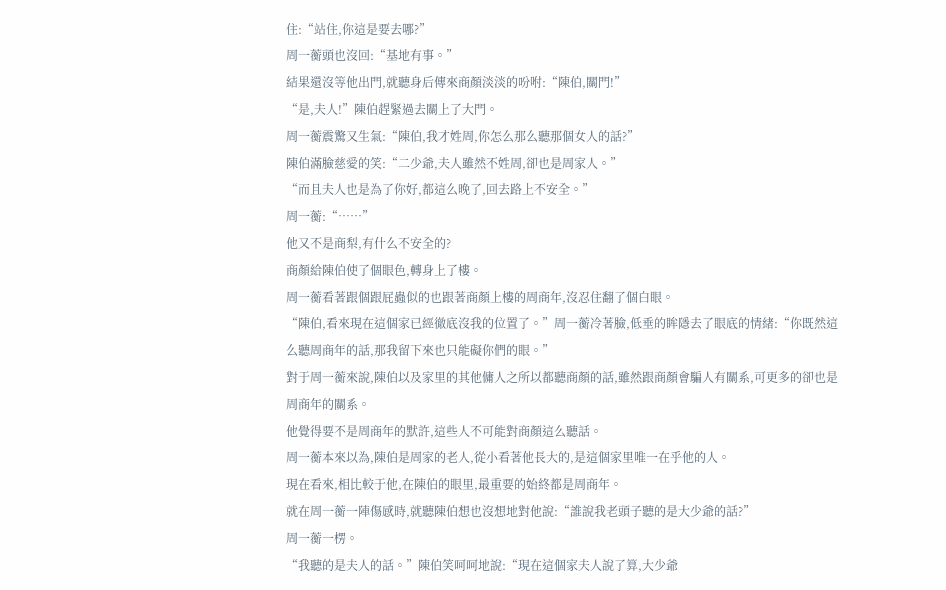住:“站住,你這是要去哪?”
周一蘅頭也沒回:“基地有事。”
結果還沒等他出門,就聽身后傳來商顏淡淡的吩咐:“陳伯,關門!”
“是,夫人!”陳伯趕緊過去關上了大門。
周一蘅震驚又生氣:“陳伯,我才姓周,你怎么那么聽那個女人的話?”
陳伯滿臉慈愛的笑:“二少爺,夫人雖然不姓周,卻也是周家人。”
“而且夫人也是為了你好,都這么晚了,回去路上不安全。”
周一蘅:“……”
他又不是商梨,有什么不安全的?
商顏給陳伯使了個眼色,轉身上了樓。
周一蘅看著跟個跟屁蟲似的也跟著商顏上樓的周商年,沒忍住翻了個白眼。
“陳伯,看來現在這個家已經徹底沒我的位置了。”周一蘅冷著臉,低垂的眸隱去了眼底的情緒:“你既然這么聽周商年的話,那我留下來也只能礙你們的眼。”
對于周一蘅來說,陳伯以及家里的其他傭人之所以都聽商顏的話,雖然跟商顏會騙人有關系,可更多的卻也是周商年的關系。
他覺得要不是周商年的默許,這些人不可能對商顏這么聽話。
周一蘅本來以為,陳伯是周家的老人,從小看著他長大的,是這個家里唯一在乎他的人。
現在看來,相比較于他,在陳伯的眼里,最重要的始終都是周商年。
就在周一蘅一陣傷感時,就聽陳伯想也沒想地對他說:“誰說我老頭子聽的是大少爺的話?”
周一蘅一楞。
“我聽的是夫人的話。”陳伯笑呵呵地說:“現在這個家夫人說了算,大少爺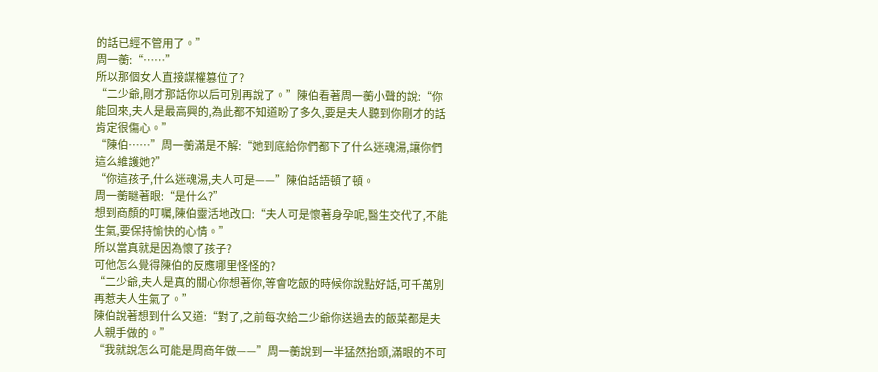的話已經不管用了。”
周一蘅:“……”
所以那個女人直接謀權篡位了?
“二少爺,剛才那話你以后可別再說了。”陳伯看著周一蘅小聲的說:“你能回來,夫人是最高興的,為此都不知道盼了多久,要是夫人聽到你剛才的話肯定很傷心。”
“陳伯……”周一蘅滿是不解:“她到底給你們都下了什么迷魂湯,讓你們這么維護她?”
“你這孩子,什么迷魂湯,夫人可是——”陳伯話語頓了頓。
周一蘅瞇著眼:“是什么?”
想到商顏的叮囑,陳伯靈活地改口:“夫人可是懷著身孕呢,醫生交代了,不能生氣,要保持愉快的心情。”
所以當真就是因為懷了孩子?
可他怎么覺得陳伯的反應哪里怪怪的?
“二少爺,夫人是真的關心你想著你,等會吃飯的時候你說點好話,可千萬別再惹夫人生氣了。”
陳伯說著想到什么又道:“對了,之前每次給二少爺你送過去的飯菜都是夫人親手做的。”
“我就說怎么可能是周商年做——”周一蘅說到一半猛然抬頭,滿眼的不可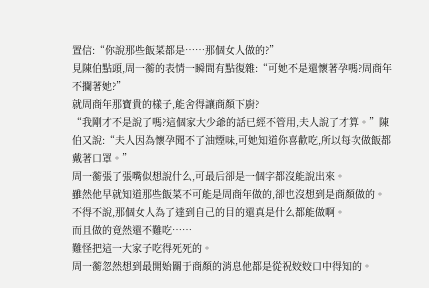置信:“你說那些飯菜都是……那個女人做的?”
見陳伯點頭,周一蘅的表情一瞬間有點復雜:“可她不是還懷著孕嗎?周商年不攔著她?”
就周商年那寶貴的樣子,能舍得讓商顏下廚?
“我剛才不是說了嗎?這個家大少爺的話已經不管用,夫人說了才算。”陳伯又說:“夫人因為懷孕聞不了油煙味,可她知道你喜歡吃,所以每次做飯都戴著口罩。”
周一蘅張了張嘴似想說什么,可最后卻是一個字都沒能說出來。
雖然他早就知道那些飯菜不可能是周商年做的,卻也沒想到是商顏做的。
不得不說,那個女人為了達到自己的目的還真是什么都能做啊。
而且做的竟然還不難吃……
難怪把這一大家子吃得死死的。
周一蘅忽然想到最開始關于商顏的消息他都是從祝姣姣口中得知的。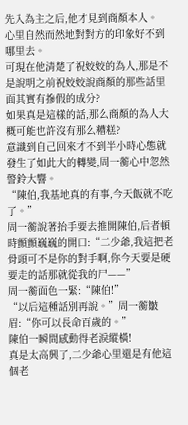先入為主之后,他才見到商顏本人。
心里自然而然地對對方的印象好不到哪里去。
可現在他清楚了祝姣姣的為人,那是不是說明之前祝姣姣說商顏的那些話里面其實有摻假的成分?
如果真是這樣的話,那么商顏的為人大概可能也許沒有那么糟糕?
意識到自己回來才不到半小時心態就發生了如此大的轉變,周一蘅心中忽然警鈴大響。
“陳伯,我基地真的有事,今天飯就不吃了。”
周一蘅說著抬手要去推開陳伯,后者頓時顫顫巍巍的開口:“二少爺,我這把老骨頭可不是你的對手啊,你今天要是硬要走的話那就從我的尸——”
周一蘅面色一緊:“陳伯!”
“以后這種話別再說。”周一蘅皺眉:“你可以長命百歲的。”
陳伯一瞬間感動得老淚縱橫!
真是太高興了,二少爺心里還是有他這個老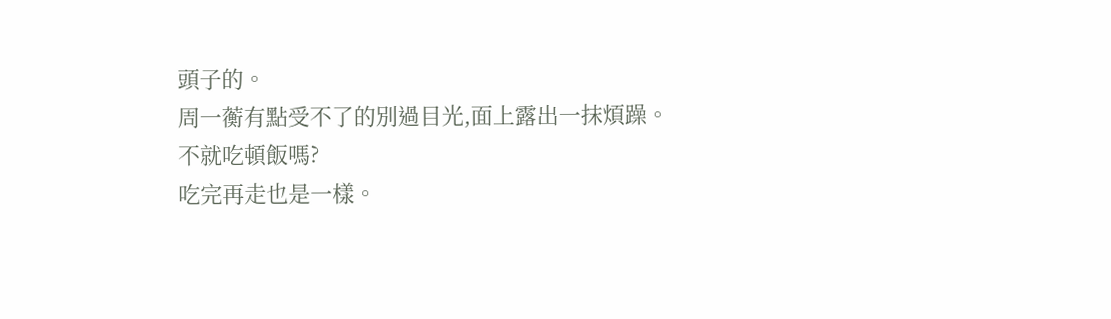頭子的。
周一蘅有點受不了的別過目光,面上露出一抹煩躁。
不就吃頓飯嗎?
吃完再走也是一樣。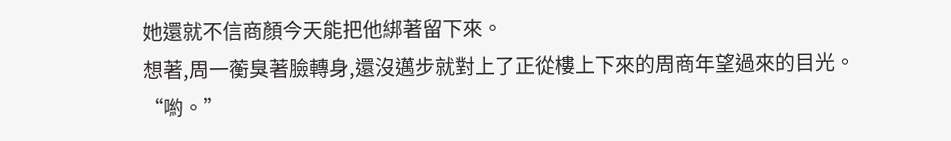她還就不信商顏今天能把他綁著留下來。
想著,周一蘅臭著臉轉身,還沒邁步就對上了正從樓上下來的周商年望過來的目光。
“喲。”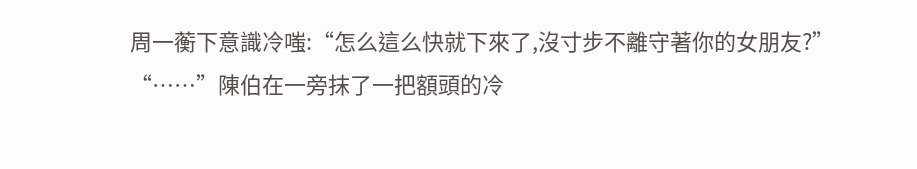周一蘅下意識冷嗤:“怎么這么快就下來了,沒寸步不離守著你的女朋友?”
“……”陳伯在一旁抹了一把額頭的冷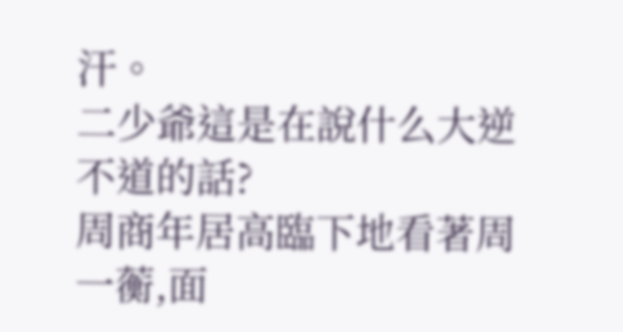汗。
二少爺這是在說什么大逆不道的話?
周商年居高臨下地看著周一蘅,面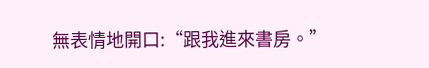無表情地開口:“跟我進來書房。”